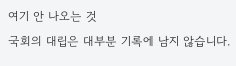여기 안 나오는 것
국회의 대립은 대부분 기록에 남지 않습니다.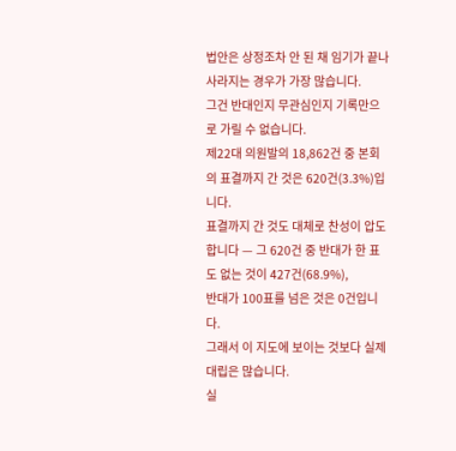법안은 상정조차 안 된 채 임기가 끝나 사라지는 경우가 가장 많습니다.
그건 반대인지 무관심인지 기록만으로 가릴 수 없습니다.
제22대 의원발의 18,862건 중 본회의 표결까지 간 것은 620건(3.3%)입니다.
표결까지 간 것도 대체로 찬성이 압도합니다 — 그 620건 중 반대가 한 표도 없는 것이 427건(68.9%),
반대가 100표를 넘은 것은 0건입니다.
그래서 이 지도에 보이는 것보다 실제 대립은 많습니다.
실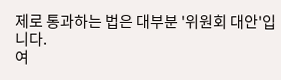제로 통과하는 법은 대부분 '위원회 대안'입니다.
여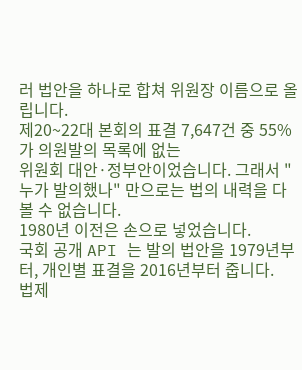러 법안을 하나로 합쳐 위원장 이름으로 올립니다.
제20~22대 본회의 표결 7,647건 중 55%가 의원발의 목록에 없는
위원회 대안·정부안이었습니다. 그래서 "누가 발의했나" 만으로는 법의 내력을 다 볼 수 없습니다.
1980년 이전은 손으로 넣었습니다.
국회 공개 API 는 발의 법안을 1979년부터, 개인별 표결을 2016년부터 줍니다.
법제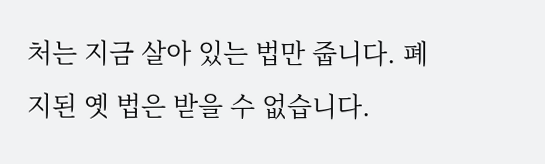처는 지금 살아 있는 법만 줍니다. 폐지된 옛 법은 받을 수 없습니다.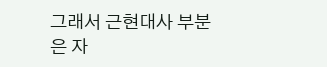그래서 근현대사 부분은 자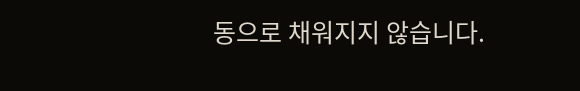동으로 채워지지 않습니다.